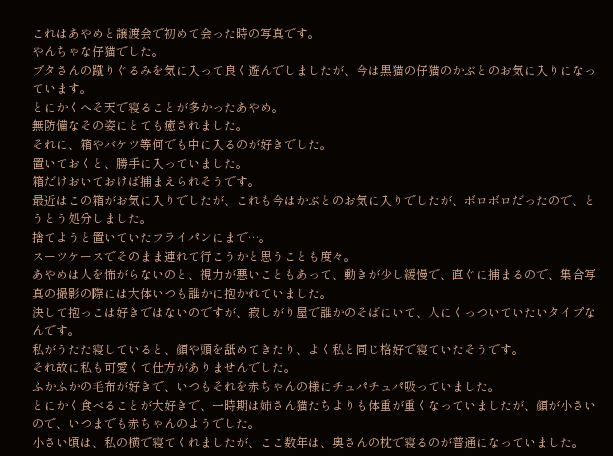これはあやめと譲渡会で初めて会った時の写真です。
やんちゃな仔猫でした。
ブタさんの蹴りぐるみを気に入って良く遊んでしましたが、今は黒猫の仔猫のかぶとのお気に入りになっています。
とにかくへそ天で寝ることが多かったあやめ。
無防備なその姿にとても癒されました。
それに、箱やバケツ等何でも中に入るのが好きでした。
置いておくと、勝手に入っていました。
箱だけおいておけば捕まえられそうです。
最近はこの箱がお気に入りでしたが、これも今はかぶとのお気に入りでしたが、ボロボロだったので、とうとう処分しました。
捨てようと置いていたフライパンにまで…。
スーツケースでそのまま連れて行こうかと思うことも度々。
あやめは人を怖がらないのと、視力が悪いこともあって、動きが少し緩慢で、直ぐに捕まるので、集合写真の撮影の際には大体いつも誰かに抱かれていました。
決して抱っこは好きではないのですが、寂しがり屋で誰かのそばにいて、人にくっついていたいタイプなんです。
私がうたた寝していると、顔や頭を舐めてきたり、よく私と同じ格好で寝ていたそうです。
それ故に私も可愛くて仕方がありませんでした。
ふかふかの毛布が好きで、いつもそれを赤ちゃんの様にチュパチュパ吸っていました。
とにかく食べることが大好きで、一時期は姉さん猫たちよりも体重が重くなっていましたが、顔が小さいので、いつまでも赤ちゃんのようでした。
小さい頃は、私の横で寝てくれましたが、ここ数年は、奥さんの枕で寝るのが普通になっていました。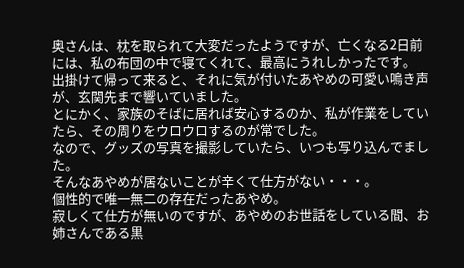奥さんは、枕を取られて大変だったようですが、亡くなる2日前には、私の布団の中で寝てくれて、最高にうれしかったです。
出掛けて帰って来ると、それに気が付いたあやめの可愛い鳴き声が、玄関先まで響いていました。
とにかく、家族のそばに居れば安心するのか、私が作業をしていたら、その周りをウロウロするのが常でした。
なので、グッズの写真を撮影していたら、いつも写り込んでました。
そんなあやめが居ないことが辛くて仕方がない・・・。
個性的で唯一無二の存在だったあやめ。
寂しくて仕方が無いのですが、あやめのお世話をしている間、お姉さんである黒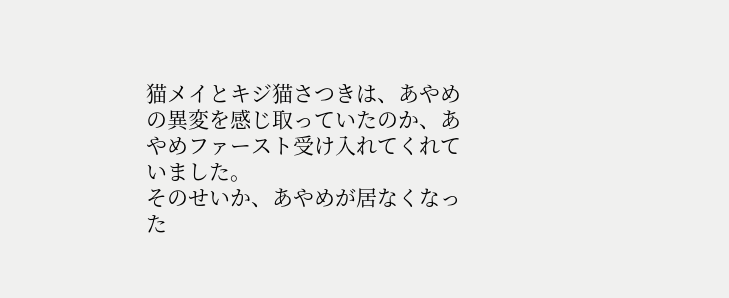猫メイとキジ猫さつきは、あやめの異変を感じ取っていたのか、あやめファースト受け入れてくれていました。
そのせいか、あやめが居なくなった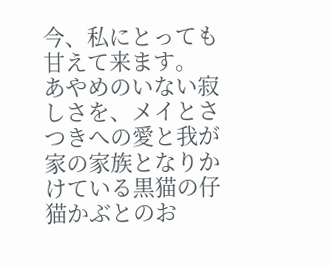今、私にとっても甘えて来ます。
あやめのいない寂しさを、メイとさつきへの愛と我が家の家族となりかけている黒猫の仔猫かぶとのお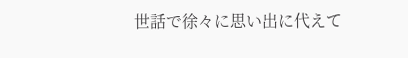世話で徐々に思い出に代えて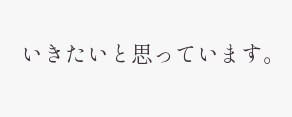いきたいと思っています。